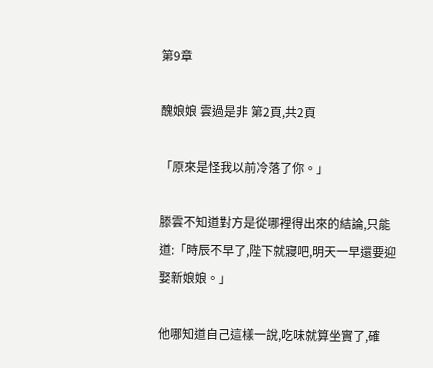第9章

醜娘娘 雲過是非 第2頁,共2頁

「原來是怪我以前冷落了你。」

滕雲不知道對方是從哪裡得出來的結論,只能道:「時辰不早了,陛下就寢吧,明天一早還要迎娶新娘娘。」

他哪知道自己這樣一說,吃味就算坐實了,確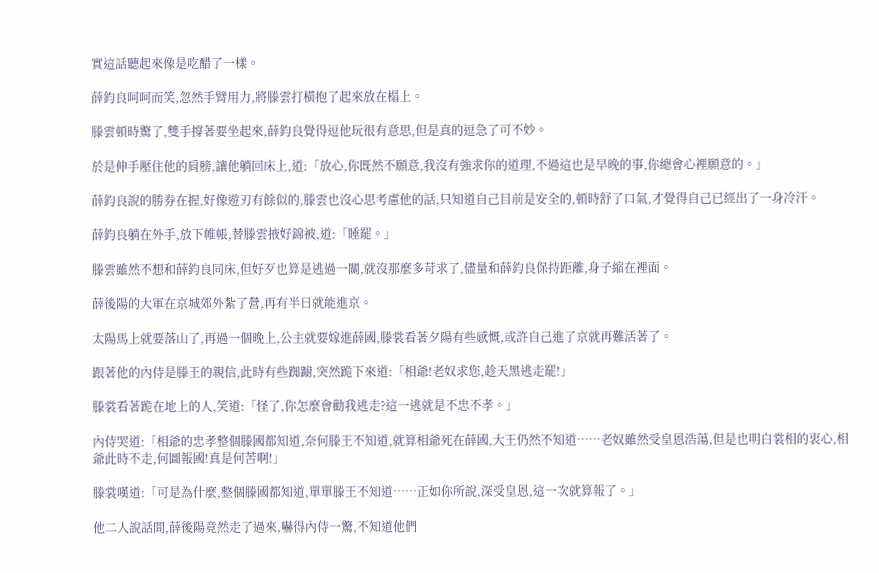實這話聽起來像是吃醋了一樣。

薛鈞良呵呵而笑,忽然手臂用力,將滕雲打橫抱了起來放在榻上。

滕雲頓時驚了,雙手撐著要坐起來,薛鈞良覺得逗他玩很有意思,但是真的逗急了可不妙。

於是伸手壓住他的肩膀,讓他躺回床上,道:「放心,你既然不願意,我沒有強求你的道理,不過這也是早晚的事,你總會心裡願意的。」

薛鈞良說的勝券在握,好像遊刃有餘似的,滕雲也沒心思考慮他的話,只知道自己目前是安全的,頓時舒了口氣,才覺得自己已經出了一身冷汗。

薛鈞良躺在外手,放下帷帳,替滕雲掖好錦被,道:「睡罷。」

滕雲雖然不想和薛鈞良同床,但好歹也算是逃過一關,就沒那麼多苛求了,儘量和薛鈞良保持距離,身子縮在裡面。

薛後陽的大軍在京城郊外紮了營,再有半日就能進京。

太陽馬上就要落山了,再過一個晚上,公主就要嫁進薛國,滕裳看著夕陽有些感慨,或許自己進了京就再難活著了。

跟著他的內侍是滕王的親信,此時有些踟躕,突然跪下來道:「相爺!老奴求您,趁天黑逃走罷!」

滕裳看著跪在地上的人,笑道:「怪了,你怎麼會勸我逃走?這一逃就是不忠不孝。」

內侍哭道:「相爺的忠孝整個滕國都知道,奈何滕王不知道,就算相爺死在薛國,大王仍然不知道……老奴雖然受皇恩浩蕩,但是也明白裳相的衷心,相爺此時不走,何圖報國!真是何苦啊!」

滕裳嘆道:「可是為什麼,整個滕國都知道,單單滕王不知道……正如你所說,深受皇恩,這一次就算報了。」

他二人說話間,薛後陽竟然走了過來,嚇得內侍一驚,不知道他們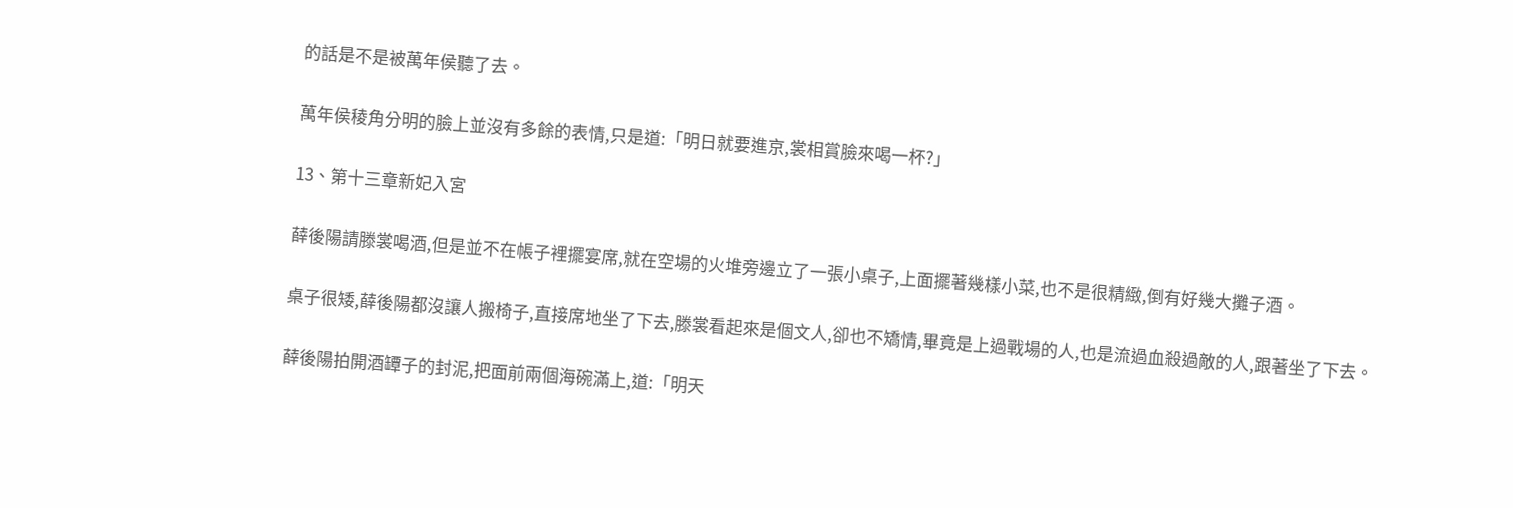的話是不是被萬年侯聽了去。

萬年侯稜角分明的臉上並沒有多餘的表情,只是道:「明日就要進京,裳相賞臉來喝一杯?」

13、第十三章新妃入宮

薛後陽請滕裳喝酒,但是並不在帳子裡擺宴席,就在空場的火堆旁邊立了一張小桌子,上面擺著幾樣小菜,也不是很精緻,倒有好幾大攤子酒。

桌子很矮,薛後陽都沒讓人搬椅子,直接席地坐了下去,滕裳看起來是個文人,卻也不矯情,畢竟是上過戰場的人,也是流過血殺過敵的人,跟著坐了下去。

薛後陽拍開酒罈子的封泥,把面前兩個海碗滿上,道:「明天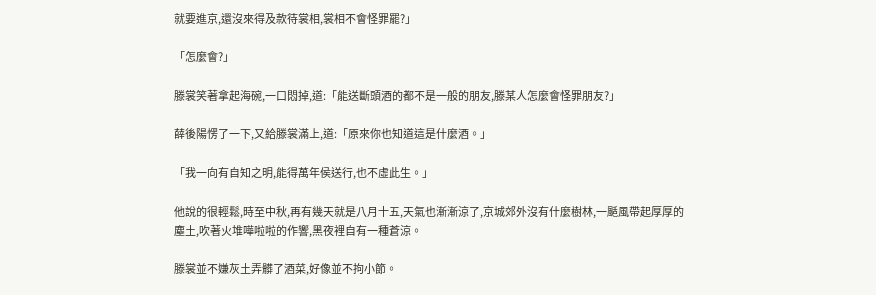就要進京,還沒來得及款待裳相,裳相不會怪罪罷?」

「怎麼會?」

滕裳笑著拿起海碗,一口悶掉,道:「能送斷頭酒的都不是一般的朋友,滕某人怎麼會怪罪朋友?」

薛後陽愣了一下,又給滕裳滿上,道:「原來你也知道這是什麼酒。」

「我一向有自知之明,能得萬年侯送行,也不虛此生。」

他說的很輕鬆,時至中秋,再有幾天就是八月十五,天氣也漸漸涼了,京城郊外沒有什麼樹林,一颳風帶起厚厚的塵土,吹著火堆嘩啦啦的作響,黑夜裡自有一種蒼涼。

滕裳並不嫌灰土弄髒了酒菜,好像並不拘小節。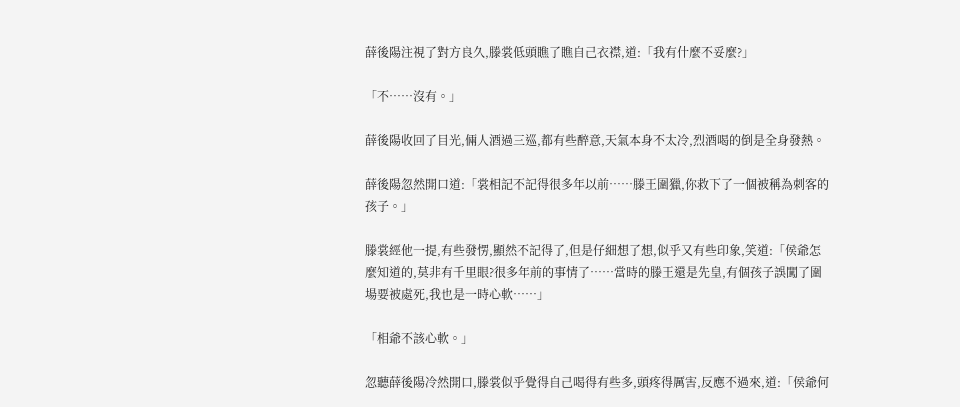薛後陽注視了對方良久,滕裳低頭瞧了瞧自己衣襟,道:「我有什麼不妥麼?」

「不……沒有。」

薛後陽收回了目光,倆人酒過三巡,都有些醉意,天氣本身不太冷,烈酒喝的倒是全身發熱。

薛後陽忽然開口道:「裳相記不記得很多年以前……滕王圍獵,你救下了一個被稱為刺客的孩子。」

滕裳經他一提,有些發愣,顯然不記得了,但是仔細想了想,似乎又有些印象,笑道:「侯爺怎麼知道的,莫非有千里眼?很多年前的事情了……當時的滕王還是先皇,有個孩子誤闖了圍場要被處死,我也是一時心軟……」

「相爺不該心軟。」

忽聽薛後陽冷然開口,滕裳似乎覺得自己喝得有些多,頭疼得厲害,反應不過來,道:「侯爺何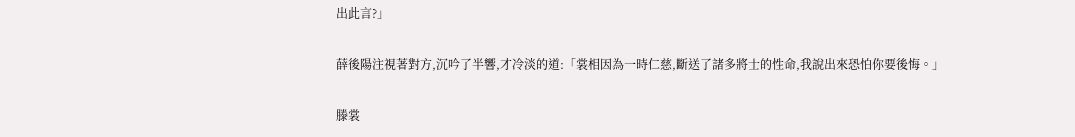出此言?」

薛後陽注視著對方,沉吟了半響,才冷淡的道:「裳相因為一時仁慈,斷送了諸多將士的性命,我說出來恐怕你要後悔。」

滕裳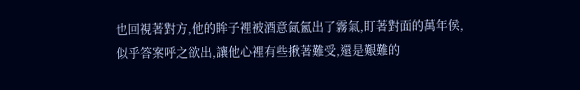也回視著對方,他的眸子裡被酒意氤氳出了霧氣,盯著對面的萬年侯,似乎答案呼之欲出,讓他心裡有些揪著難受,還是艱難的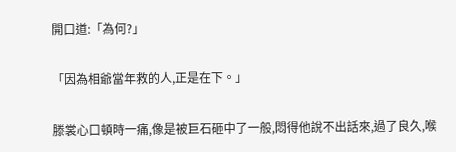開口道:「為何?」

「因為相爺當年救的人,正是在下。」

滕裳心口頓時一痛,像是被巨石砸中了一般,悶得他說不出話來,過了良久,喉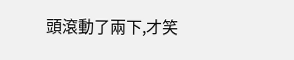頭滾動了兩下,才笑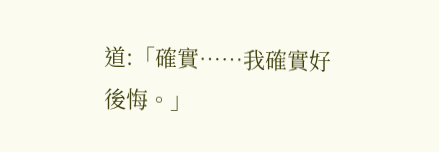道:「確實……我確實好後悔。」